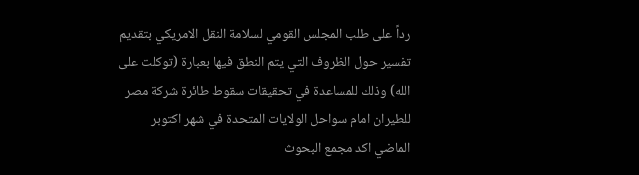رداً على طلب المجلس القومي لسلامة النقل الامريكي بتقديم تفسير حول الظروف التي يتم النطق فيها بعبارة (توكلت على الله) وذلك للمساعدة في تحقيقات سقوط طائرة شركة مصر للطيران امام سواحل الولايات المتحدة في شهر اكتوبر الماضي اكد مجمع البحوث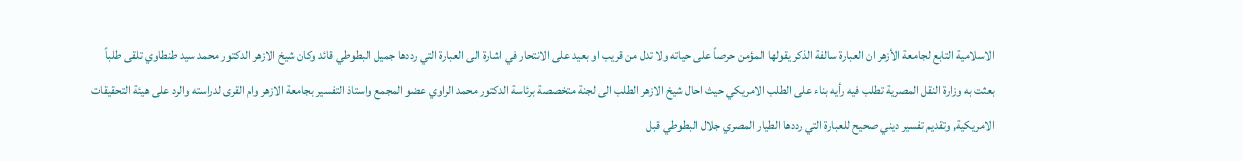الاسلامية التابع لجامعة الأزهر ان العبارة سالفة الذكر يقولها المؤمن حرصاً على حياته ولا تدل من قريب او بعيد على الانتحار في اشارة الى العبارة التي رددها جميل البطوطي قائد وكان شيخ الازهر الدكتور محمد سيد طنطاوي تلقى طلباً بعثت به وزارة النقل المصرية تطلب فيه رأيه بناء على الطلب الامريكي حيث احال شيخ الازهر الطلب الى لجنة متخصصة برئاسة الدكتور محمد الراوي عضو المجمع واستاذ التفسير بجامعة الازهر وام القرى لدراسته والرد على هيئة التحقيقات الامريكية, وتقديم تفسير ديني صحيح للعبارة التي رددها الطيار المصري جلال البطوطي قبل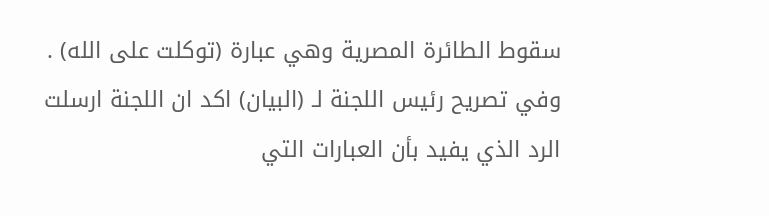سقوط الطائرة المصرية وهي عبارة (توكلت على الله) . وفي تصريح رئيس اللجنة لـ (البيان) اكد ان اللجنة ارسلت الرد الذي يفيد بأن العبارات التي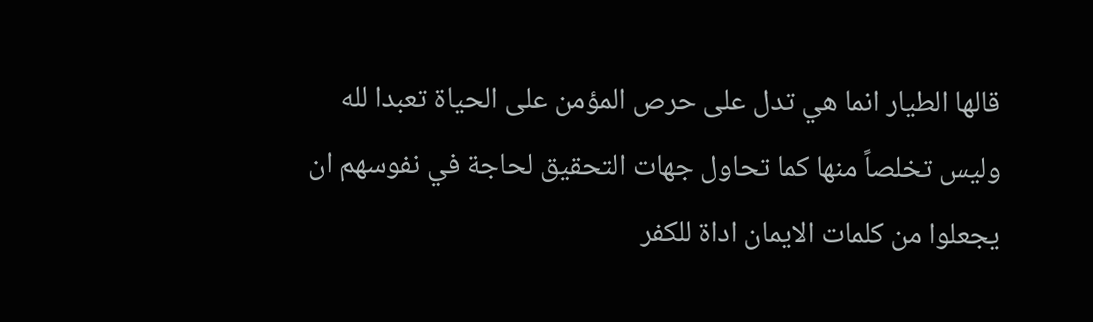قالها الطيار انما هي تدل على حرص المؤمن على الحياة تعبدا لله وليس تخلصاً منها كما تحاول جهات التحقيق لحاجة في نفوسهم ان يجعلوا من كلمات الايمان اداة للكفر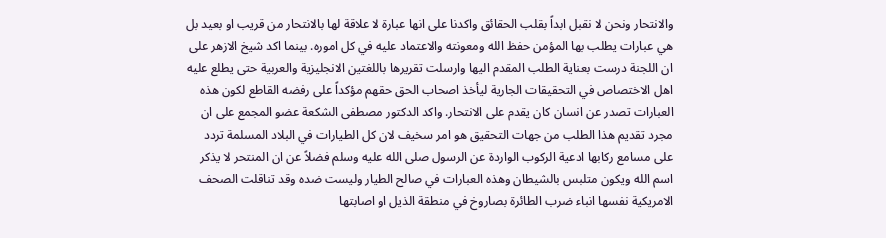والانتحار ونحن لا نقبل ابداً بقلب الحقائق واكدنا على انها عبارة لا علاقة لها بالانتحار من قريب او بعيد بل هي عبارات يطلب بها المؤمن حفظ الله ومعونته والاعتماد عليه في كل اموره. بينما اكد شيخ الازهر على ان اللجنة درست بعناية الطلب المقدم اليها وارسلت تقريرها باللغتين الانجليزية والعربية حتى يطلع عليه اهل الاختصاص في التحقيقات الجارية ليأخذ اصحاب الحق حقهم مؤكداً على رفضه القاطع لكون هذه العبارات تصدر عن انسان كان يقدم على الانتحار. واكد الدكتور مصطفى الشكعة عضو المجمع على ان مجرد تقديم هذا الطلب من جهات التحقيق هو امر سخيف لان كل الطيارات في البلاد المسلمة تردد على مسامع ركابها ادعية الركوب الواردة عن الرسول صلى الله عليه وسلم فضلاً عن ان المنتحر لا يذكر اسم الله ويكون متلبس بالشيطان وهذه العبارات في صالح الطيار وليست ضده وقد تناقلت الصحف الامريكية نفسها انباء ضرب الطائرة بصاروخ في منطقة الذيل او اصابتها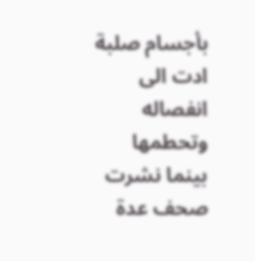بأجسام صلبة ادت الى انفصاله وتحطمها بينما نشرت صحف عدة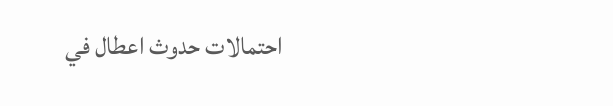احتمالات حدوث اعطال في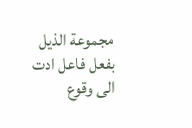مجموعة الذيل بفعل فاعل ادت الى وقوع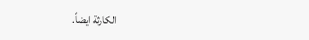الكارثة ايضاً.